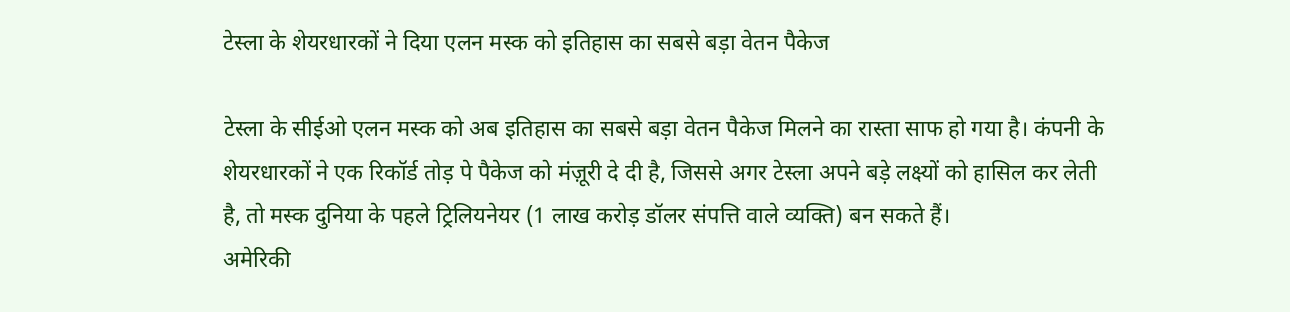टेस्ला के शेयरधारकों ने दिया एलन मस्क को इतिहास का सबसे बड़ा वेतन पैकेज

टेस्ला के सीईओ एलन मस्क को अब इतिहास का सबसे बड़ा वेतन पैकेज मिलने का रास्ता साफ हो गया है। कंपनी के शेयरधारकों ने एक रिकॉर्ड तोड़ पे पैकेज को मंज़ूरी दे दी है, जिससे अगर टेस्ला अपने बड़े लक्ष्यों को हासिल कर लेती है, तो मस्क दुनिया के पहले ट्रिलियनेयर (1 लाख करोड़ डॉलर संपत्ति वाले व्यक्ति) बन सकते हैं।
अमेरिकी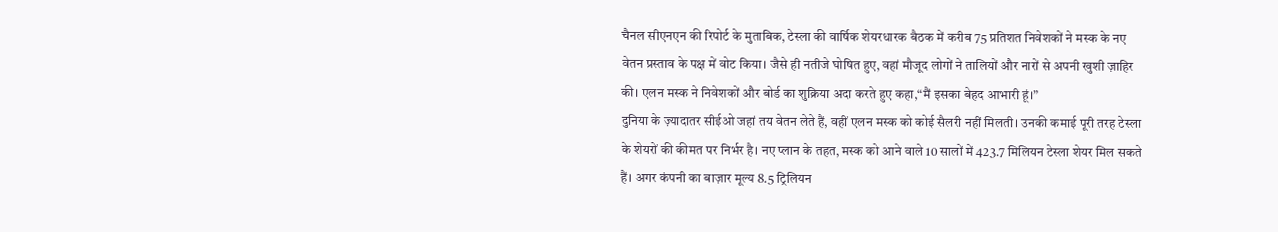चैनल सीएनएन की रिपोर्ट के मुताबिक, टेस्ला की वार्षिक शेयरधारक बैठक में करीब 75 प्रतिशत निवेशकों ने मस्क के नए वेतन प्रस्ताव के पक्ष में वोट किया। जैसे ही नतीजे घोषित हुए, वहां मौजूद लोगों ने तालियों और नारों से अपनी खुशी ज़ाहिर की। एलन मस्क ने निवेशकों और बोर्ड का शुक्रिया अदा करते हुए कहा,“मैं इसका बेहद आभारी हूं।”
दुनिया के ज़्यादातर सीईओ जहां तय वेतन लेते हैं, वहीं एलन मस्क को कोई सैलरी नहीं मिलती। उनकी कमाई पूरी तरह टेस्ला के शेयरों की कीमत पर निर्भर है। नए प्लान के तहत, मस्क को आने वाले 10 सालों में 423.7 मिलियन टेस्ला शेयर मिल सकते हैं। अगर कंपनी का बाज़ार मूल्य 8.5 ट्रिलियन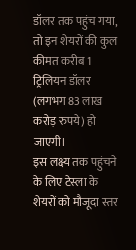डॉलर तक पहुंच गया, तो इन शेयरों की कुल कीमत करीब 1 ट्रिलियन डॉलर (लगभग 83 लाख करोड़ रुपये) हो जाएगी।
इस लक्ष्य तक पहुंचने के लिए टेस्ला के शेयरों को मौजूदा स्तर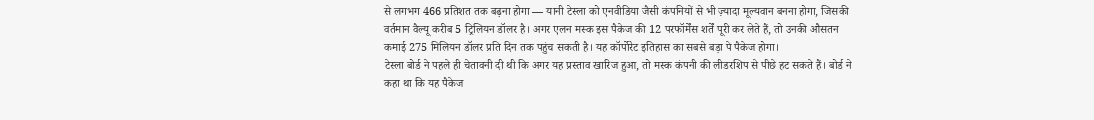से लगभग 466 प्रतिशत तक बढ़ना होगा — यानी टेस्ला को एनवीडिया जैसी कंपनियों से भी ज़्यादा मूल्यवान बनना होगा, जिसकी वर्तमान वैल्यू करीब 5 ट्रिलियन डॉलर है। अगर एलन मस्क इस पैकेज की 12 परफॉर्मेंस शर्तें पूरी कर लेते हैं, तो उनकी औसतन कमाई 275 मिलियन डॉलर प्रति दिन तक पहुंच सकती है। यह कॉर्पोरेट इतिहास का सबसे बड़ा पे पैकेज होगा।
टेस्ला बोर्ड ने पहले ही चेतावनी दी थी कि अगर यह प्रस्ताव खारिज हुआ, तो मस्क कंपनी की लीडरशिप से पीछे हट सकते हैं। बोर्ड ने कहा था कि यह पैकेज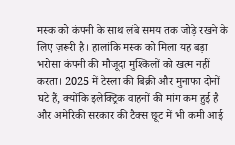मस्क को कंपनी के साथ लंबे समय तक जोड़े रखने के लिए ज़रूरी है। हालांकि मस्क को मिला यह बड़ा भरोसा कंपनी की मौजूदा मुश्किलों को खत्म नहीं करता। 2025 में टेस्ला की बिक्री और मुनाफा दोनों घटे हैं, क्योंकि इलेक्ट्रिक वाहनों की मांग कम हुई है और अमेरिकी सरकार की टैक्स छूट में भी कमी आई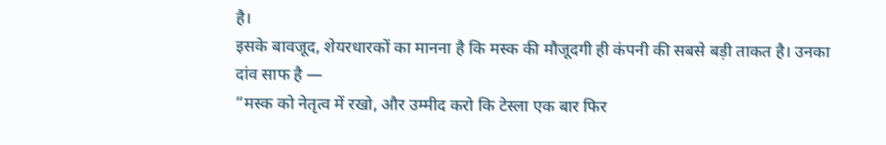है।
इसके बावजूद, शेयरधारकों का मानना है कि मस्क की मौजूदगी ही कंपनी की सबसे बड़ी ताकत है। उनका दांव साफ है —
“मस्क को नेतृत्व में रखो, और उम्मीद करो कि टेस्ला एक बार फिर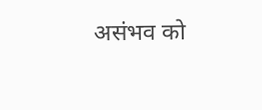असंभव को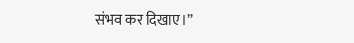संभव कर दिखाए।”